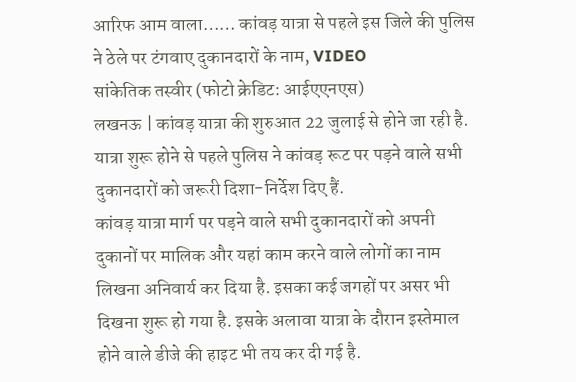आरिफ आम वाला…… कांवड़ यात्रा से पहले इस जिले की पुलिस ने ठेले पर टंगवाए दुकानदारों के नाम, VIDEO
सांकेतिक तस्वीर (फोटो क्रेडिट: आईएएनएस)
लखनऊ | कांवड़ यात्रा की शुरुआत 22 जुलाई से होने जा रही है. यात्रा शुरू होने से पहले पुलिस ने कांवड़ रूट पर पड़ने वाले सभी दुकानदारों को जरूरी दिशा-निर्देश दिए हैं.
कांवड़ यात्रा मार्ग पर पड़ने वाले सभी दुकानदारों को अपनी दुकानों पर मालिक और यहां काम करने वाले लोगों का नाम लिखना अनिवार्य कर दिया है. इसका कई जगहों पर असर भी दिखना शुरू हो गया है. इसके अलावा यात्रा के दौरान इस्तेमाल होने वाले डीजे की हाइट भी तय कर दी गई है.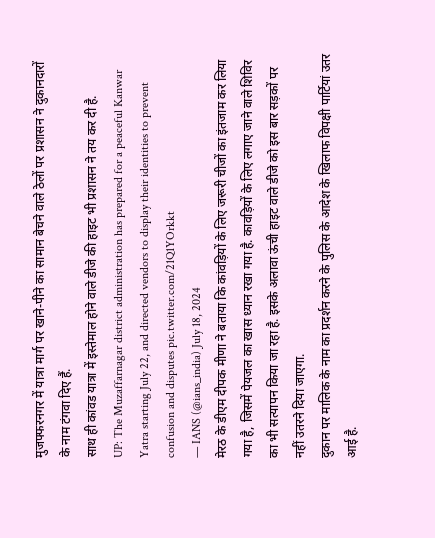मुजफ्फरनगर में यात्रा मार्ग पर खाने-पीने का सामान बेचने वाले ठेलों पर प्रशासन ने दुकानदारों के नाम टंगवा दिए हैं.
साथ ही कांवड यात्रा में इस्तेमाल होने वाले डीजे की हाइट भी प्रशासन ने तय कर दी है.
UP: The Muzaffarnagar district administration has prepared for a peaceful Kanwar Yatra starting July 22, and directed vendors to display their identities to prevent confusion and disputes pic.twitter.com/21Q1YOrkkt
— IANS (@ians_india) July 18, 2024
मेरठ के डीएम दीपक मीणा ने बताया कि कांवड़ियों के लिए जरूरी चीजों का इंतजाम कर लिया गया है, जिसमें पेयजल का खास ध्यान रखा गया है. कावड़ियों के लिए लगाए जाने वाले शिविर का भी सत्यापन किया जा रहा है. इसके अलावा ऊंची हाइट वाले डीजे को इस बार सड़कों पर नहीं उतरने दिया जाएगा.
दुकान पर मालिक के नाम का प्रदर्शन करने के पुलिस के आदेश के खिलाफ विपक्षी पार्टियां उतर आई है.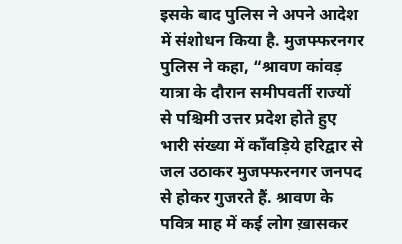इसके बाद पुलिस ने अपने आदेश में संशोधन किया है. मुजफ्फरनगर पुलिस ने कहा, “श्रावण कांवड़ यात्रा के दौरान समीपवर्ती राज्यों से पश्चिमी उत्तर प्रदेश होते हुए भारी संख्या में काँवड़िये हरिद्वार से जल उठाकर मुजफ्फरनगर जनपद से होकर गुजरते हैं. श्रावण के पवित्र माह में कई लोग ख़ासकर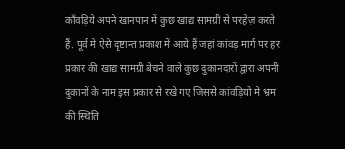काँवड़िये अपने खानपान में कुछ खाद्य सामग्री से परहेज़ करते हैं. पूर्व मे ऐसे दृष्टान्त प्रकाश में आये हैं जहां कांवड़ मार्ग पर हर प्रकार की खाद्य सामग्री बेचने वाले कुछ दुकानदारों द्वारा अपनी दुकानों के नाम इस प्रकार से रखे गए जिससे कांवड़ियो मे भ्रम की स्थिति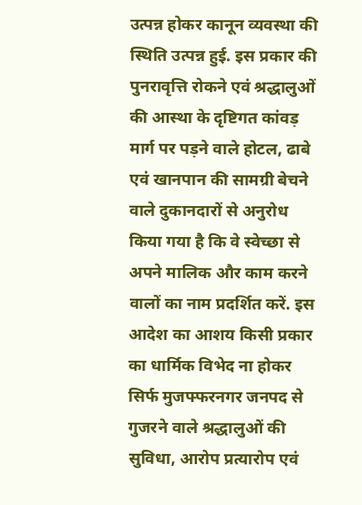उत्पन्न होकर कानून व्यवस्था की स्थिति उत्पन्न हुई. इस प्रकार की पुनरावृत्ति रोकने एवं श्रद्धालुओं की आस्था के दृष्टिगत कांवड़ मार्ग पर पड़ने वाले होटल, ढाबे एवं खानपान की सामग्री बेचने वाले दुकानदारों से अनुरोध किया गया है कि वे स्वेच्छा से अपने मालिक और काम करने वालों का नाम प्रदर्शित करें. इस आदेश का आशय किसी प्रकार का धार्मिक विभेद ना होकर सिर्फ मुजफ्फरनगर जनपद से गुजरने वाले श्रद्धालुओं की सुविधा, आरोप प्रत्यारोप एवं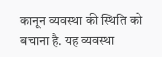कानून व्यवस्था की स्थिति को बचाना है. यह व्यवस्था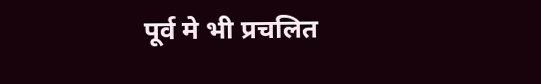पूर्व मे भी प्रचलित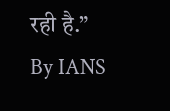रही है.”
By IANS